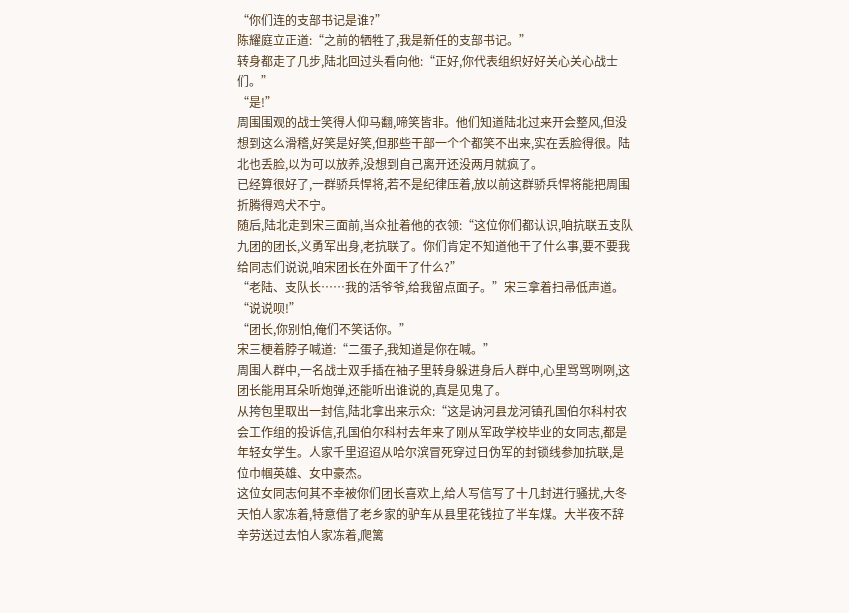“你们连的支部书记是谁?”
陈耀庭立正道:“之前的牺牲了,我是新任的支部书记。”
转身都走了几步,陆北回过头看向他:“正好,你代表组织好好关心关心战士们。”
“是!”
周围围观的战士笑得人仰马翻,啼笑皆非。他们知道陆北过来开会整风,但没想到这么滑稽,好笑是好笑,但那些干部一个个都笑不出来,实在丢脸得很。陆北也丢脸,以为可以放养,没想到自己离开还没两月就疯了。
已经算很好了,一群骄兵悍将,若不是纪律压着,放以前这群骄兵悍将能把周围折腾得鸡犬不宁。
随后,陆北走到宋三面前,当众扯着他的衣领:“这位你们都认识,咱抗联五支队九团的团长,义勇军出身,老抗联了。你们肯定不知道他干了什么事,要不要我给同志们说说,咱宋团长在外面干了什么?”
“老陆、支队长……我的活爷爷,给我留点面子。”宋三拿着扫帚低声道。
“说说呗!”
“团长,你别怕,俺们不笑话你。”
宋三梗着脖子喊道:“二蛋子,我知道是你在喊。”
周围人群中,一名战士双手插在袖子里转身躲进身后人群中,心里骂骂咧咧,这团长能用耳朵听炮弹,还能听出谁说的,真是见鬼了。
从挎包里取出一封信,陆北拿出来示众:“这是讷河县龙河镇孔国伯尔科村农会工作组的投诉信,孔国伯尔科村去年来了刚从军政学校毕业的女同志,都是年轻女学生。人家千里迢迢从哈尔滨冒死穿过日伪军的封锁线参加抗联,是位巾帼英雄、女中豪杰。
这位女同志何其不幸被你们团长喜欢上,给人写信写了十几封进行骚扰,大冬天怕人家冻着,特意借了老乡家的驴车从县里花钱拉了半车煤。大半夜不辞辛劳送过去怕人家冻着,爬篱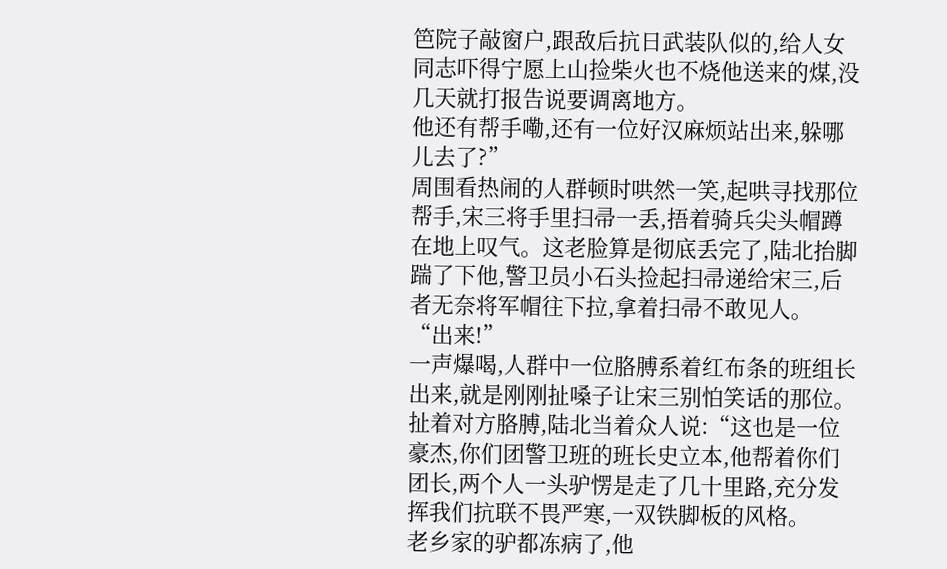笆院子敲窗户,跟敌后抗日武装队似的,给人女同志吓得宁愿上山捡柴火也不烧他送来的煤,没几天就打报告说要调离地方。
他还有帮手嘞,还有一位好汉麻烦站出来,躲哪儿去了?”
周围看热闹的人群顿时哄然一笑,起哄寻找那位帮手,宋三将手里扫帚一丢,捂着骑兵尖头帽蹲在地上叹气。这老脸算是彻底丢完了,陆北抬脚踹了下他,警卫员小石头捡起扫帚递给宋三,后者无奈将军帽往下拉,拿着扫帚不敢见人。
“出来!”
一声爆喝,人群中一位胳膊系着红布条的班组长出来,就是刚刚扯嗓子让宋三别怕笑话的那位。
扯着对方胳膊,陆北当着众人说:“这也是一位豪杰,你们团警卫班的班长史立本,他帮着你们团长,两个人一头驴愣是走了几十里路,充分发挥我们抗联不畏严寒,一双铁脚板的风格。
老乡家的驴都冻病了,他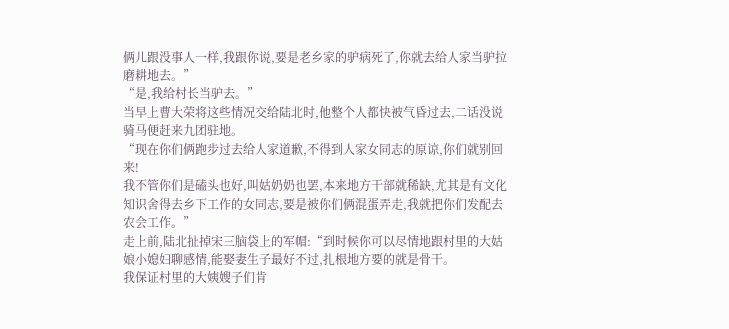俩儿跟没事人一样,我跟你说,要是老乡家的驴病死了,你就去给人家当驴拉磨耕地去。”
“是,我给村长当驴去。”
当早上曹大荣将这些情况交给陆北时,他整个人都快被气昏过去,二话没说骑马便赶来九团驻地。
“现在你们俩跑步过去给人家道歉,不得到人家女同志的原谅,你们就别回来!
我不管你们是磕头也好,叫姑奶奶也罢,本来地方干部就稀缺,尤其是有文化知识舍得去乡下工作的女同志,要是被你们俩混蛋弄走,我就把你们发配去农会工作。”
走上前,陆北扯掉宋三脑袋上的军帽:“到时候你可以尽情地跟村里的大姑娘小媳妇聊感情,能娶妻生子最好不过,扎根地方要的就是骨干。
我保证村里的大姨嫂子们肯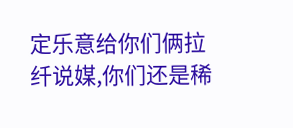定乐意给你们俩拉纤说媒,你们还是稀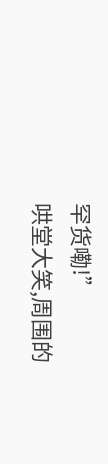罕货嘞!”
哄堂大笑,周围的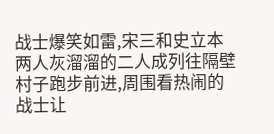战士爆笑如雷,宋三和史立本两人灰溜溜的二人成列往隔壁村子跑步前进,周围看热闹的战士让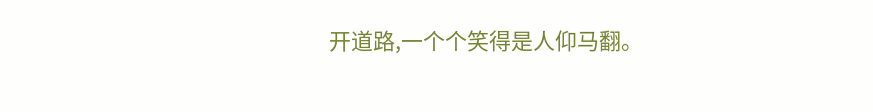开道路,一个个笑得是人仰马翻。